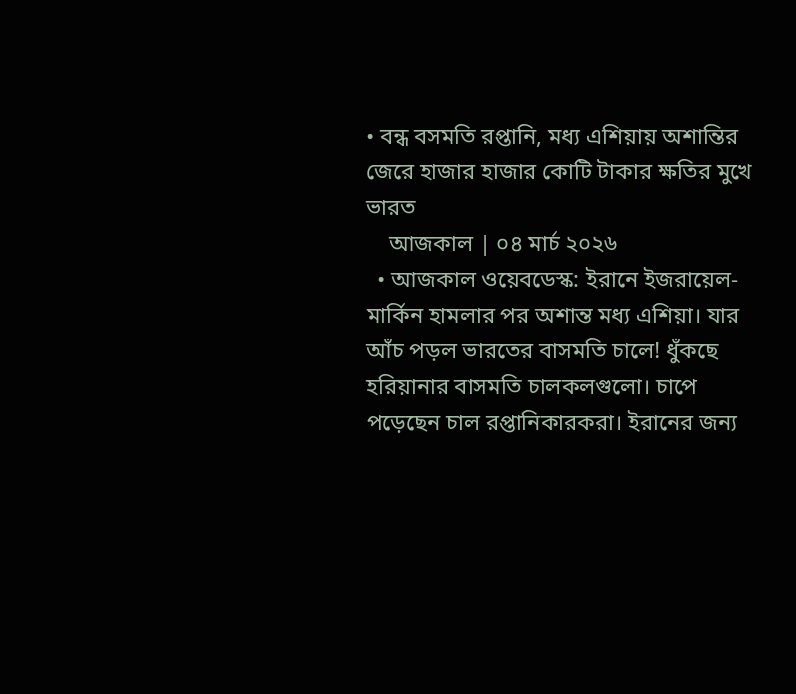• বন্ধ বসমতি রপ্তানি, মধ্য এশিয়ায় অশান্তির জেরে হাজার হাজার কোটি টাকার ক্ষতির মুখে ভারত
    আজকাল | ০৪ মার্চ ২০২৬
  • আজকাল ওয়েবডেস্ক: ইরানে ইজরায়েল-মার্কিন হামলার পর অশান্ত মধ্য এশিয়া। যার আঁচ পড়ল ভারতের বাসমতি চালে! ধুঁকছে হরিয়ানার বাসমতি চালকলগুলো। চাপে পড়েছেন চাল রপ্তানিকারকরা। ইরানের জন্য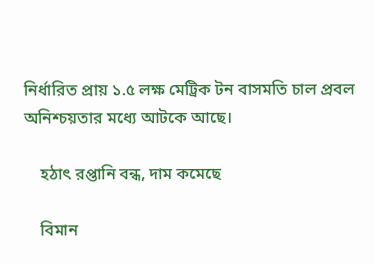নির্ধারিত প্রায় ১.৫ লক্ষ মেট্রিক টন বাসমতি চাল প্রবল অনিশ্চয়তার মধ্যে আটকে আছে।

    হঠাৎ রপ্তানি বন্ধ, দাম কমেছে

    বিমান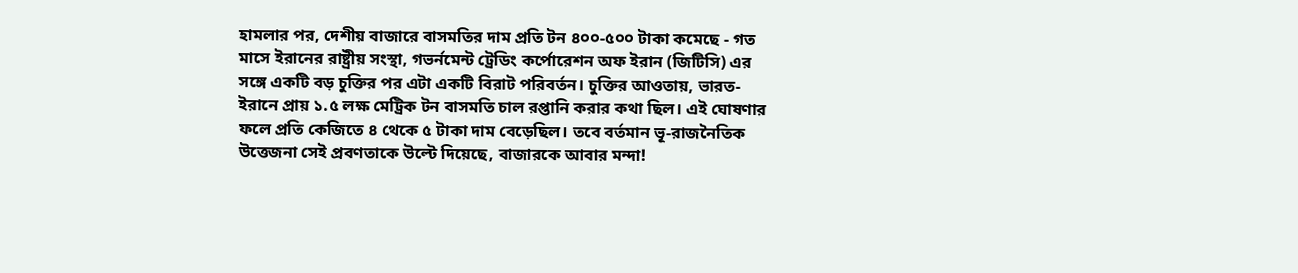হামলার পর, দেশীয় বাজারে বাসমতির দাম প্রতি টন ৪০০-৫০০ টাকা কমেছে - গত মাসে ইরানের রাষ্ট্রীয় সংস্থা, গভর্নমেন্ট ট্রেডিং কর্পোরেশন অফ ইরান (জিটিসি) এর সঙ্গে একটি বড় চুক্তির পর এটা একটি বিরাট পরিবর্তন। চুক্তির আওতায়, ভারত- ইরানে প্রায় ১.৫ লক্ষ মেট্রিক টন বাসমতি চাল রপ্তানি করার কথা ছিল। এই ঘোষণার ফলে প্রতি কেজিতে ৪ থেকে ৫ টাকা দাম বেড়েছিল। তবে বর্তমান ভূ-রাজনৈতিক উত্তেজনা সেই প্রবণতাকে উল্টে দিয়েছে, বাজারকে আবার মন্দা!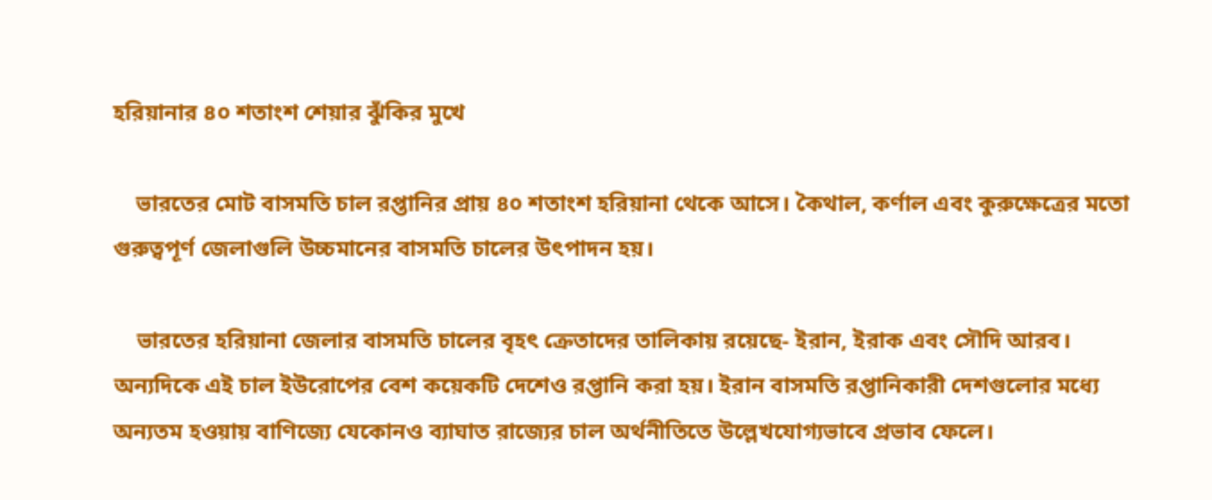হরিয়ানার ৪০ শতাংশ শেয়ার ঝুঁকির মুখে

    ভারতের মোট বাসমতি চাল রপ্তানির প্রায় ৪০ শতাংশ হরিয়ানা থেকে আসে। কৈথাল, কর্ণাল এবং কুরুক্ষেত্রের মতো গুরুত্বপূর্ণ জেলাগুলি উচ্চমানের বাসমতি চালের উৎপাদন হয়।

    ভারতের হরিয়ানা জেলার বাসমতি চালের বৃহৎ ক্রেতাদের তালিকায় রয়েছে- ইরান, ইরাক এবং সৌদি আরব। অন্যদিকে এই চাল ইউরোপের বেশ কয়েকটি দেশেও রপ্তানি করা হয়। ইরান বাসমতি রপ্তানিকারী দেশগুলোর মধ্যে অন্যতম হওয়ায় বাণিজ্যে যেকোনও ব্যাঘাত রাজ্যের চাল অর্থনীতিতে উল্লেখযোগ্যভাবে প্রভাব ফেলে।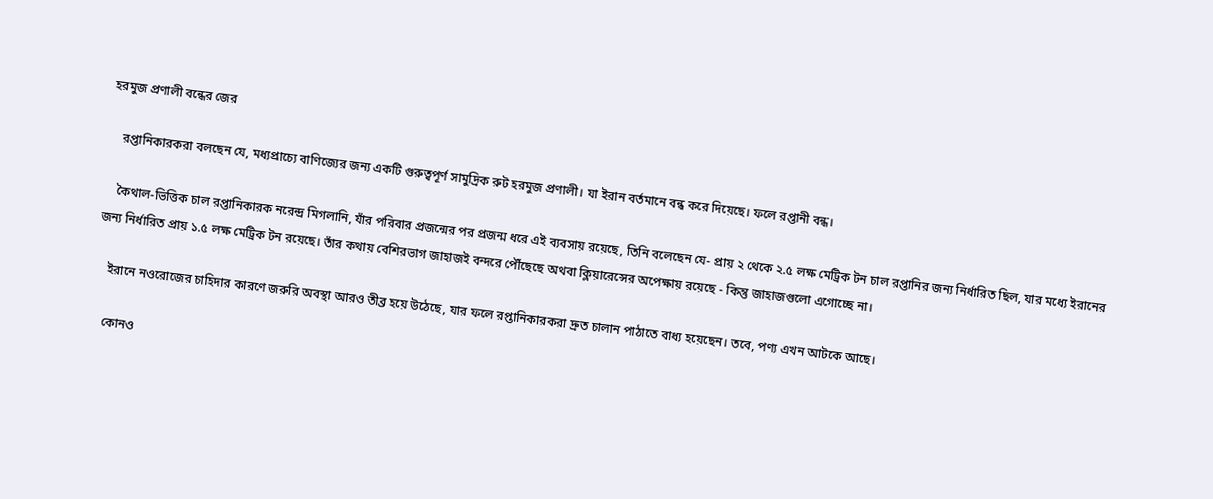হরমুজ প্রণালী বন্ধের জের

    রপ্তানিকারকরা বলছেন যে, মধ্যপ্রাচ্যে বাণিজ্যের জন্য একটি গুরুত্বপূর্ণ সামুদ্রিক রুট হরমুজ প্রণালী। যা ইরান বর্তমানে বন্ধ করে দিয়েছে। ফলে রপ্তানী বন্ধ।

    কৈথাল-ভিত্তিক চাল রপ্তানিকারক নরেন্দ্র মিগলানি, যাঁর পরিবার প্রজন্মের পর প্রজন্ম ধরে এই ব্যবসায় রয়েছে, তিনি বলেছেন যে- প্রায় ২ থেকে ২.৫ লক্ষ মেট্রিক টন চাল রপ্তানির জন্য নির্ধারিত ছিল, যার মধ্যে ইরানের জন্য নির্ধারিত প্রায় ১.৫ লক্ষ মেট্রিক টন রয়েছে। তাঁর কথায় বেশিরভাগ জাহাজই বন্দরে পৌঁছেছে অথবা ক্লিয়ারেন্সের অপেক্ষায় রয়েছে - কিন্তু জাহাজগুলো এগোচ্ছে না।

    ইরানে নওরোজের চাহিদার কারণে জরুরি অবস্থা আরও তীব্র হয়ে উঠেছে, যার ফলে রপ্তানিকারকরা দ্রুত চালান পাঠাতে বাধ্য হয়েছেন। তবে, পণ্য এখন আটকে আছে।

    কোনও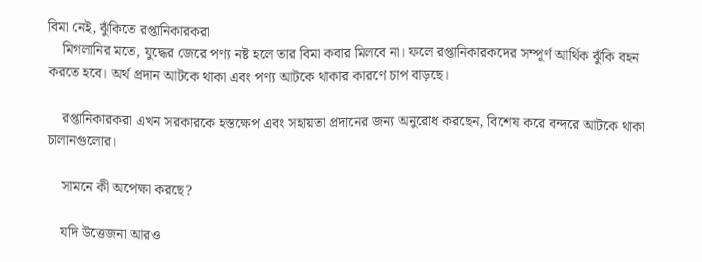বিমা নেই, ঝুঁকিতে রপ্তানিকারকরা
    মিগলানির মতে, যুদ্ধের জেরে পণ্য নষ্ট হলে তার বিমা কবার মিলবে না। ফলে রপ্তানিকারকদের সম্পূর্ণ আর্থিক ঝুঁকি বহন করতে হবে। অর্থ প্রদান আটকে থাকা এবং পণ্য আটকে থাকার কারণে চাপ বাড়ছে।

    রপ্তানিকারকরা এখন সরকারকে হস্তক্ষেপ এবং সহায়তা প্রদানের জন্য অনুরোধ করছেন, বিশেষ করে বন্দরে আটকে থাকা চালানগুলোর।

    সামনে কী অপেক্ষা করছে?

    যদি উত্তেজনা আরও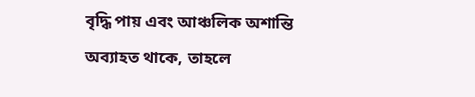বৃদ্ধি পায় এবং আঞ্চলিক অশান্তি অব্যাহত থাকে, তাহলে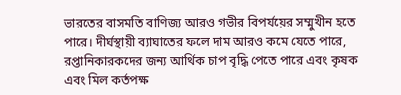ভারতের বাসমতি বাণিজ্য আরও গভীর বিপর্যয়ের সম্মুখীন হতে পারে। দীর্ঘস্থায়ী ব্যাঘাতের ফলে দাম আরও কমে যেতে পারে, রপ্তানিকারকদের জন্য আর্থিক চাপ বৃদ্ধি পেতে পারে এবং কৃষক এবং মিল কর্তপক্ষ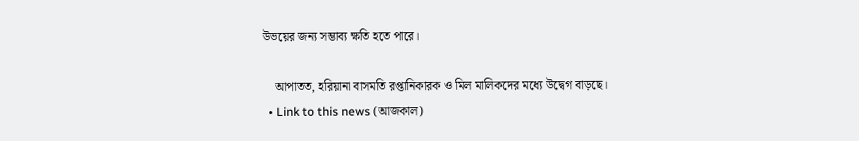উভয়ের জন্য সম্ভাব্য ক্ষতি হতে পারে।

    আপাতত, হরিয়ানা বাসমতি রপ্তানিকারক ও মিল মালিকদের মধ্যে উদ্বেগ বাড়ছে।
  • Link to this news (আজকাল)